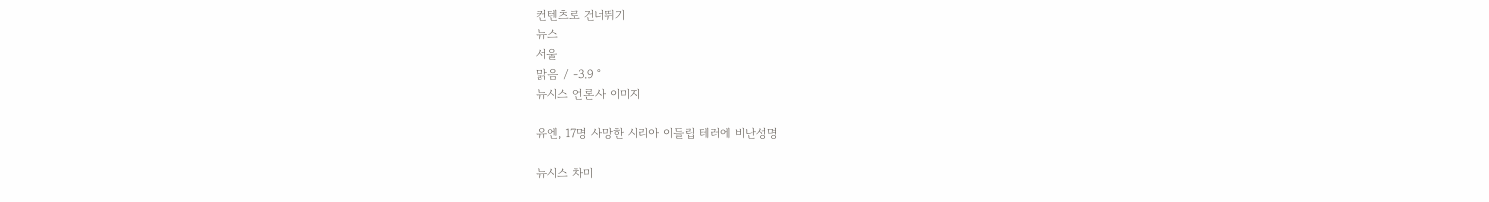컨텐츠로 건너뛰기
뉴스
서울
맑음 / -3.9 °
뉴시스 언론사 이미지

유엔, 17명 사망한 시리아 이들립 테러에 비난성명

뉴시스 차미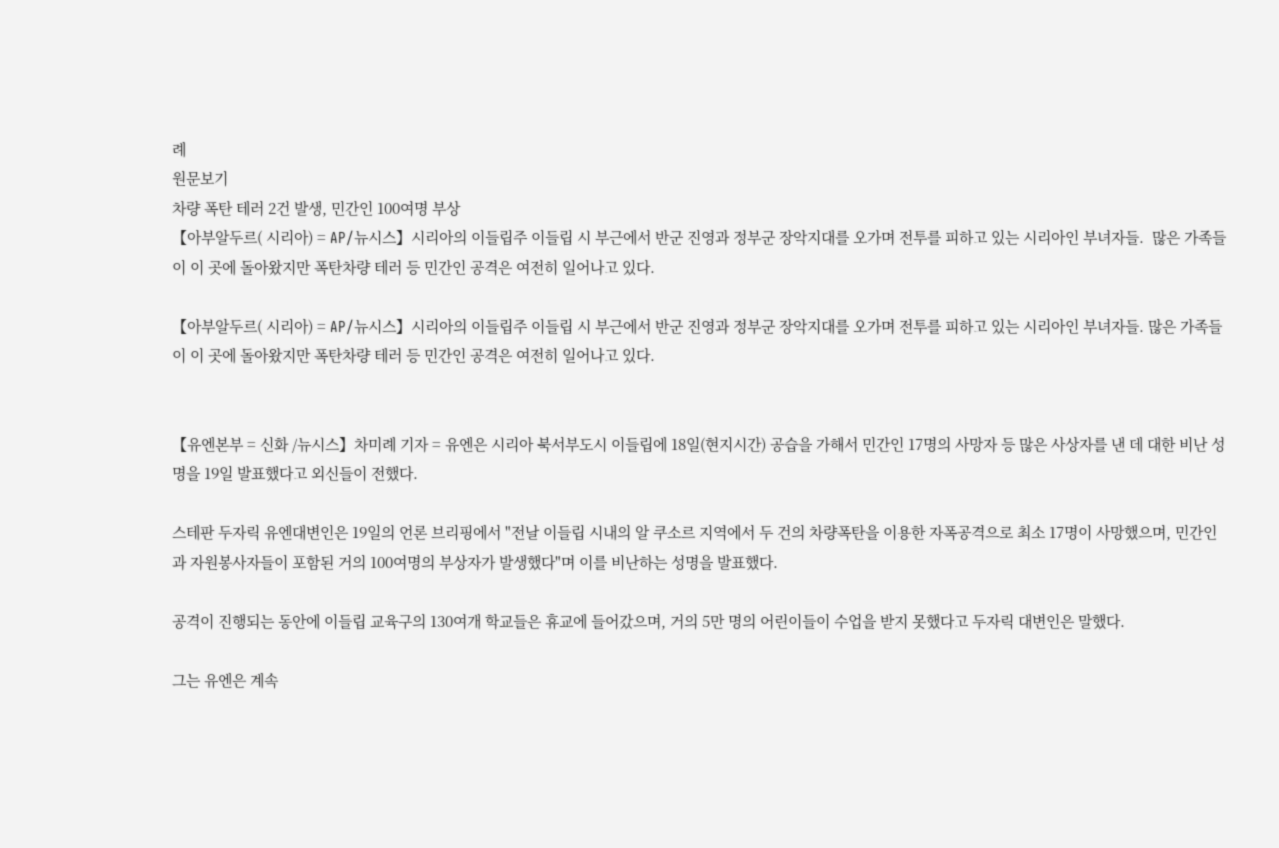례
원문보기
차량 폭탄 테러 2건 발생, 민간인 100여명 부상
【아부알두르( 시리아) = AP/뉴시스】시리아의 이들립주 이들립 시 부근에서 반군 진영과 정부군 장악지대를 오가며 전투를 피하고 있는 시리아인 부녀자들.  많은 가족들이 이 곳에 돌아왔지만 폭탄차량 테러 등 민간인 공격은 여전히 일어나고 있다.

【아부알두르( 시리아) = AP/뉴시스】시리아의 이들립주 이들립 시 부근에서 반군 진영과 정부군 장악지대를 오가며 전투를 피하고 있는 시리아인 부녀자들. 많은 가족들이 이 곳에 돌아왔지만 폭탄차량 테러 등 민간인 공격은 여전히 일어나고 있다.


【유엔본부 = 신화 /뉴시스】차미례 기자 = 유엔은 시리아 북서부도시 이들립에 18일(현지시간) 공습을 가해서 민간인 17명의 사망자 등 많은 사상자를 낸 데 대한 비난 성명을 19일 발표했다고 외신들이 전했다.

스테판 두자릭 유엔대변인은 19일의 언론 브리핑에서 "전날 이들립 시내의 알 쿠소르 지역에서 두 건의 차량폭탄을 이용한 자폭공격으로 최소 17명이 사망했으며, 민간인과 자원봉사자들이 포함된 거의 100여명의 부상자가 발생했다"며 이를 비난하는 성명을 발표했다.

공격이 진행되는 동안에 이들립 교육구의 130여개 학교들은 휴교에 들어갔으며, 거의 5만 명의 어린이들이 수업을 받지 못했다고 두자릭 대변인은 말했다.

그는 유엔은 계속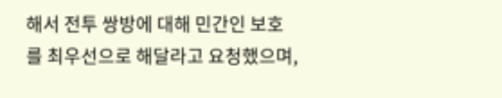해서 전투 쌍방에 대해 민간인 보호를 최우선으로 해달라고 요청했으며,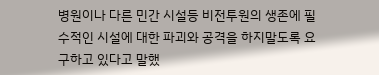병원이나 다른 민간 시설등 비전투원의 생존에 필수적인 시설에 대한 파괴와 공격을 하지말도록 요구하고 있다고 말했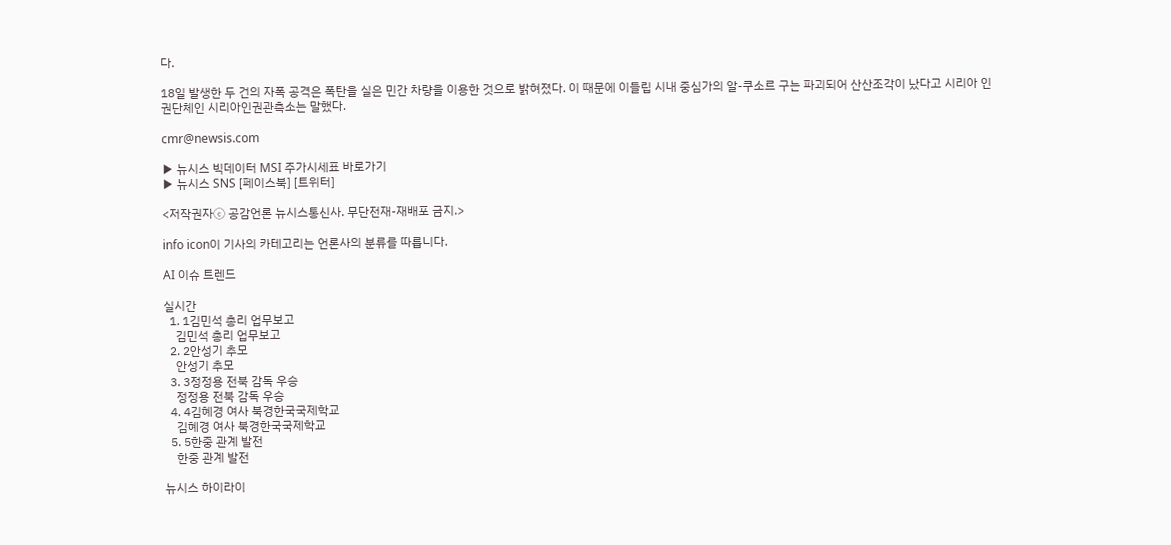다.

18일 발생한 두 건의 자폭 공격은 폭탄을 실은 민간 차량을 이용한 것으로 밝혀졌다. 이 때문에 이들립 시내 중심가의 알-쿠소르 구는 파괴되어 산산조각이 났다고 시리아 인권단체인 시리아인권관측소는 말했다.

cmr@newsis.com

▶ 뉴시스 빅데이터 MSI 주가시세표 바로가기
▶ 뉴시스 SNS [페이스북] [트위터]

<저작권자ⓒ 공감언론 뉴시스통신사. 무단전재-재배포 금지.>

info icon이 기사의 카테고리는 언론사의 분류를 따릅니다.

AI 이슈 트렌드

실시간
  1. 1김민석 총리 업무보고
    김민석 총리 업무보고
  2. 2안성기 추모
    안성기 추모
  3. 3정정용 전북 감독 우승
    정정용 전북 감독 우승
  4. 4김혜경 여사 북경한국국제학교
    김혜경 여사 북경한국국제학교
  5. 5한중 관계 발전
    한중 관계 발전

뉴시스 하이라이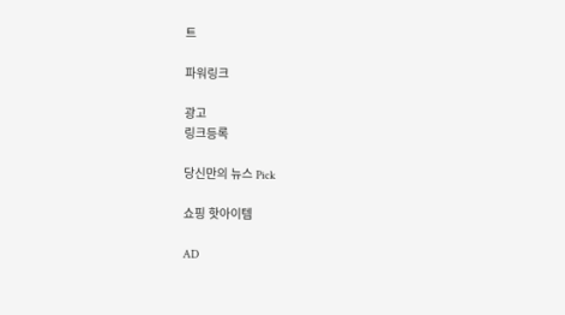트

파워링크

광고
링크등록

당신만의 뉴스 Pick

쇼핑 핫아이템

AD